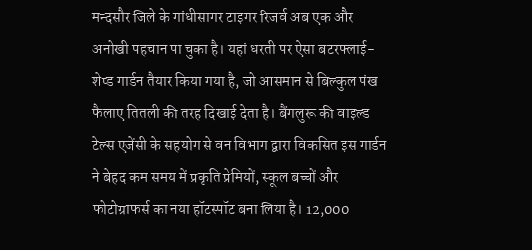मन्दसौर जिले के गांधीसागर टाइगर रिजर्व अब एक और अनोखी पहचान पा चुका है। यहां धरती पर ऐसा बटरफ्लाई-शेप्ड गार्डन तैयार किया गया है, जो आसमान से बिल्कुल पंख फैलाए तितली की तरह दिखाई देता है। बैंगलुरू की वाइल्ड टेल्स एजेंसी के सहयोग से वन विभाग द्वारा विकसित इस गार्डन ने बेहद कम समय में प्रकृति प्रेमियों, स्कूल बच्चों और फोटोग्राफर्स का नया हॉटस्पॉट बना लिया है। 12,000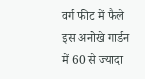वर्ग फीट में फैले इस अनोखे गार्डन में 60 से ज्यादा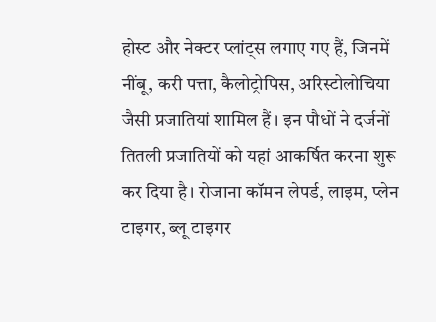होस्ट और नेक्टर प्लांट्स लगाए गए हैं, जिनमें नींबू, करी पत्ता, कैलोट्रोपिस, अरिस्टोलोचिया जैसी प्रजातियां शामिल हैं। इन पौधों ने दर्जनों तितली प्रजातियों को यहां आकर्षित करना शुरू कर दिया है। रोजाना कॉमन लेपर्ड, लाइम, प्लेन टाइगर, ब्लू टाइगर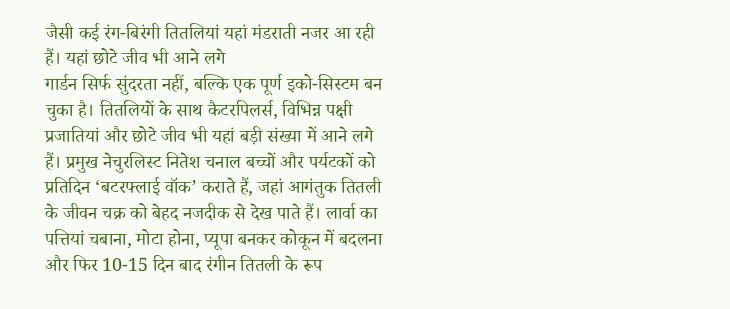जैसी कई रंग-बिरंगी तितलियां यहां मंडराती नजर आ रही हैं। यहां छोटे जीव भी आने लगे
गार्डन सिर्फ सुंदरता नहीं, बल्कि एक पूर्ण इको-सिस्टम बन चुका है। तितलियों के साथ कैटरपिलर्स, विभिन्न पक्षी प्रजातियां और छोटे जीव भी यहां बड़ी संख्या में आने लगे हैं। प्रमुख नेचुरलिस्ट नितेश चनाल बच्चों और पर्यटकों को प्रतिदिन ‘बटरफ्लाई वॉक’ कराते हैं, जहां आगंतुक तितली के जीवन चक्र को बेहद नजदीक से देख पाते हैं। लार्वा का पत्तियां चबाना, मोटा होना, प्यूपा बनकर कोकून में बदलना और फिर 10-15 दिन बाद रंगीन तितली के रूप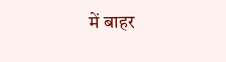में बाहर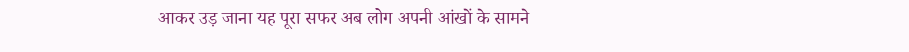आकर उड़ जाना यह पूरा सफर अब लोग अपनी आंखों के सामने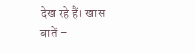देख रहे हैं। खास बातें –